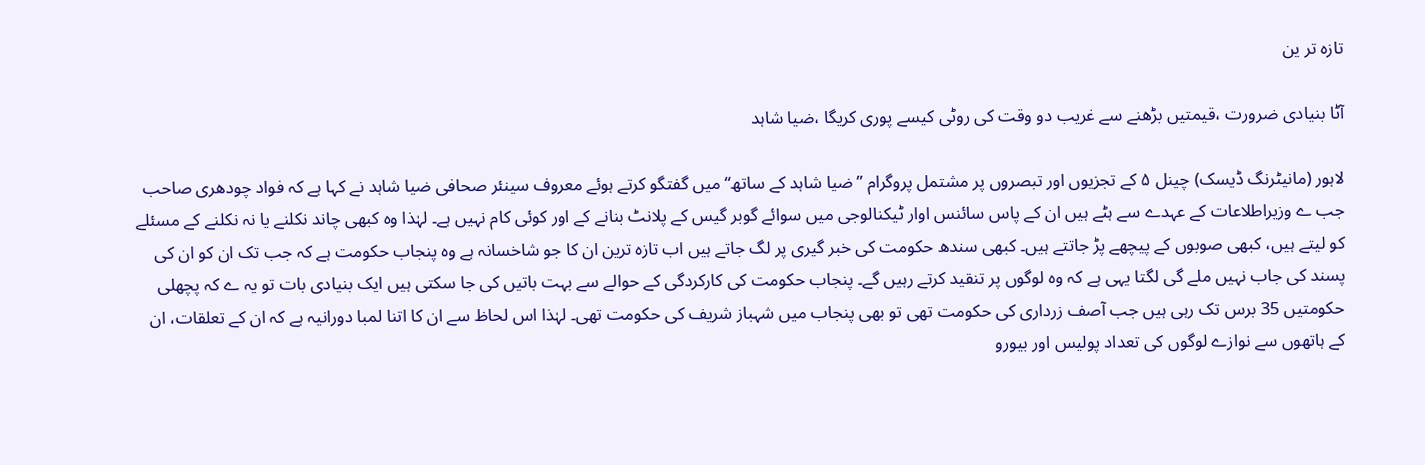تازہ تر ین

آٹا بنیادی ضرورت ،قیمتیں بڑھنے سے غریب دو وقت کی روٹی کیسے پوری کریگا ،ضیا شاہد

لاہور (مانیٹرنگ ڈیسک) چینل ۵ کے تجزیوں اور تبصروں پر مشتمل پروگرام ”ضیا شاہد کے ساتھ“ میں گفتگو کرتے ہوئے معروف سینئر صحافی ضیا شاہد نے کہا ہے کہ فواد چودھری صاحب جب ے وزیراطلاعات کے عہدے سے ہٹے ہیں ان کے پاس سائنس اوار ٹیکنالوجی میں سوائے گوبر گیس کے پلانٹ بنانے کے اور کوئی کام نہیں ہے۔ لہٰذا وہ کبھی چاند نکلنے یا نہ نکلنے کے مسئلے کو لیتے ہیں، کبھی صوبوں کے پیچھے پڑ جاتتے ہیں۔ کبھی سندھ حکومت کی خبر گیری پر لگ جاتے ہیں اب تازہ ترین ان کا جو شاخسانہ ہے وہ پنجاب حکومت ہے کہ جب تک ان کو ان کی پسند کی جاب نہیں ملے گی لگتا یہی ہے کہ وہ لوگوں پر تنقید کرتے رہیں گے۔ پنجاب حکومت کی کارکردگی کے حوالے سے بہت باتیں کی جا سکتی ہیں ایک بنیادی بات تو یہ ے کہ پچھلی حکومتیں 35 برس تک رہی ہیں جب آصف زرداری کی حکومت تھی تو بھی پنجاب میں شہباز شریف کی حکومت تھی۔ لہٰذا اس لحاظ سے ان کا اتنا لمبا دورانیہ ہے کہ ان کے تعلقات، ان کے ہاتھوں سے نوازے لوگوں کی تعداد پولیس اور بیورو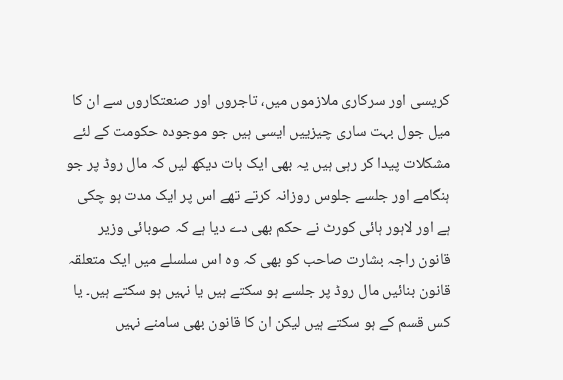کریسی اور سرکاری ملازموں میں، تاجروں اور صنعتکاروں سے ان کا میل جول بہت ساری چیزییں ایسی ہیں جو موجودہ حکومت کے لئے مشکلات پیدا کر رہی ہیں یہ بھی ایک بات دیکھ لیں کہ مال روڈ پر جو ہنگامے اور جلسے جلوس روزانہ کرتے تھے اس پر ایک مدت ہو چکی ہے اور لاہور ہائی کورٹ نے حکم بھی دے دیا ہے کہ صوبائی وزیر قانون راجہ بشارت صاحب کو بھی کہ وہ اس سلسلے میں ایک متعلقہ قانون بنائیں مال روڈ پر جلسے ہو سکتے ہیں یا نہیں ہو سکتے ہیں۔ یا کس قسم کے ہو سکتے ہیں لیکن ان کا قانون بھی سامنے نہیں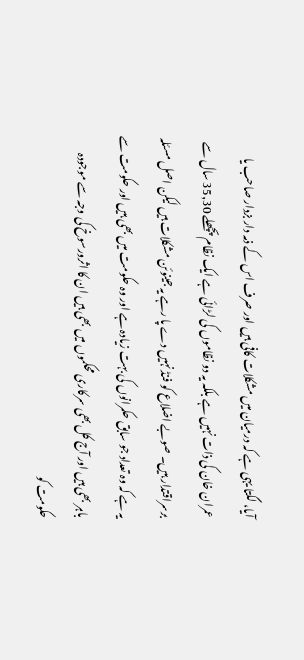آیا، لگتا یہی ہے کہ درمیان میں مشکلات کافی ہیں اور صرف اس کے ذمہ دار بزدار صاحب یا عمران خان کی ذات نہیں ہے بلکہ یہ دو نظاموں کی لڑائی ہے ایک نظام پچھلے 35,30 سال سے برسراقتدار ہیں۔ صوبے اضلاع کو فنڈ نہیں دے پا رہے یہ جینوئن مشکلات ہیں لیکن اصل مسئلہ یہ ہے کہ وہ تعداد جو سابق حکمرانوں کی بہت زیادہ ہے اور وہ حکومت میں بھی ہیں اور حکومت سے باہر بھی ہیں اور آج کل بھی سرکاری محکموں میں بھی ہیں ان کا اثرورسوخ کی وجہ سے موجودہ حکومت کو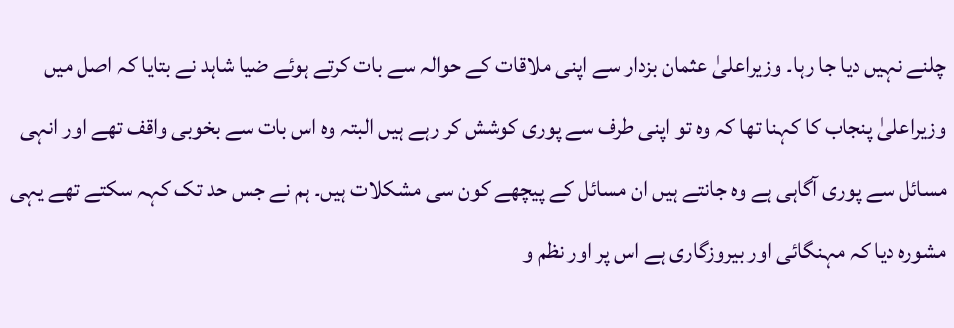چلنے نہیں دیا جا رہا۔ وزیراعلیٰ عثمان بزدار سے اپنی ملاقات کے حوالہ سے بات کرتے ہوئے ضیا شاہد نے بتایا کہ اصل میں وزیراعلیٰ پنجاب کا کہنا تھا کہ وہ تو اپنی طرف سے پوری کوشش کر رہے ہیں البتہ وہ اس بات سے بخوبی واقف تھے اور انہی مسائل سے پوری آگاہی ہے وہ جانتے ہیں ان مسائل کے پیچھے کون سی مشکلات ہیں۔ ہم نے جس حد تک کہہ سکتے تھے یہی مشورہ دیا کہ مہنگائی اور بیروزگاری ہے اس پر اور نظم و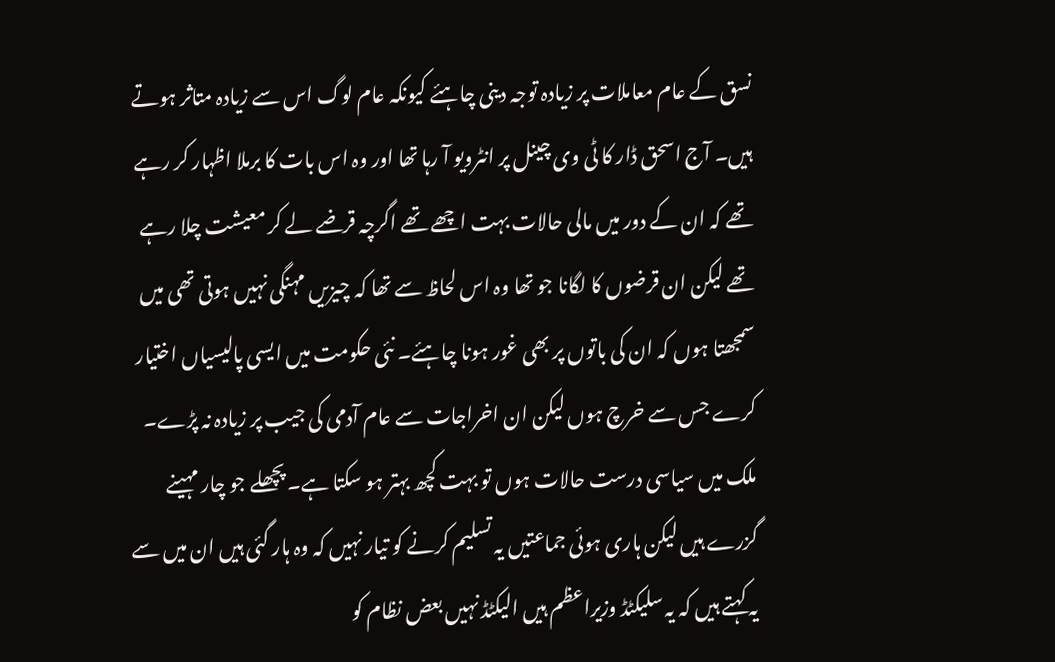نسق کے عام معاملات پر زیادہ توجہ دینی چاہئے کیونکہ عام لوگ اس سے زیادہ متاثر ہوتے ہیں۔ آج اسحق ڈار کا ٹی وی چینل پر انٹرویو آ رہا تھا اور وہ اس بات کا برملا اظہار کر رہے تھے کہ ان کے دور میں مالی حالات بہت اچھے تھے اگرچہ قرضے لے کر معیشت چلا رہے تھے لیکن ان قرضوں کا لگانا جو تھا وہ اس لحاظ سے تھا کہ چیزیں مہنگی نہیں ہوتی تھی میں سمجھتا ہوں کہ ان کی باتوں پر بھی غور ہونا چاہئے۔ نئی حکومت میں ایسی پالیسیاں اختیار کرے جس سے خرچ ہوں لیکن ان اخراجات سے عام آدمی کی جیب پر زیادہ نہ پڑے۔ ملک میں سیاسی درست حالات ہوں تو بہت کچھ بہتر ہو سکتا ہے۔ پچھلے جو چار مہینے گزرے ہیں لیکن ہاری ہوئی جماعتیں یہ تسلیم کرنے کو تیار نہیں کہ وہ ہار گئی ہیں ان میں سے یہ کہتے ہیں کہ یہ سلیکٹڈ وزیراعظم ہیں الیکٹڈ نہیں بعض نظام کو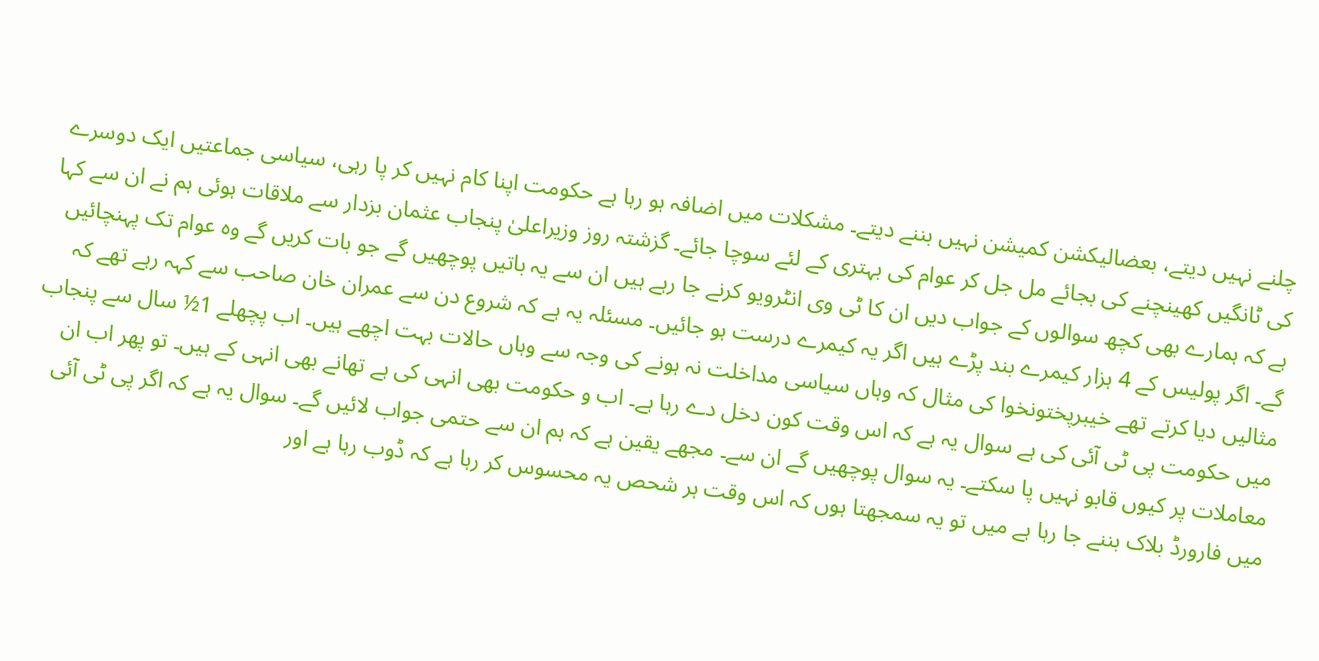چلنے نہیں دیتے، بعضالیکشن کمیشن نہیں بننے دیتے۔ مشکلات میں اضافہ ہو رہا ہے حکومت اپنا کام نہیں کر پا رہی، سیاسی جماعتیں ایک دوسرے کی ٹانگیں کھینچنے کی بجائے مل جل کر عوام کی بہتری کے لئے سوچا جائے۔ گزشتہ روز وزیراعلیٰ پنجاب عثمان بزدار سے ملاقات ہوئی ہم نے ان سے کہا ہے کہ ہمارے بھی کچھ سوالوں کے جواب دیں ان کا ٹی وی انٹرویو کرنے جا رہے ہیں ان سے یہ باتیں پوچھیں گے جو بات کریں گے وہ عوام تک پہنچائیں گے۔ اگر پولیس کے 4 ہزار کیمرے بند پڑے ہیں اگر یہ کیمرے درست ہو جائیں۔ مسئلہ یہ ہے کہ شروع دن سے عمران خان صاحب سے کہہ رہے تھے کہ مثالیں دیا کرتے تھے خیبرپختونخوا کی مثال کہ وہاں سیاسی مداخلت نہ ہونے کی وجہ سے وہاں حالات بہت اچھے ہیں۔ اب پچھلے 1½ سال سے پنجاب میں حکومت پی ٹی آئی کی ہے سوال یہ ہے کہ اس وقت کون دخل دے رہا ہے۔ اب و حکومت بھی انہی کی ہے تھانے بھی انہی کے ہیں۔ تو پھر اب ان معاملات پر کیوں قابو نہیں پا سکتے۔ یہ سوال پوچھیں گے ان سے۔ مجھے یقین ہے کہ ہم ان سے حتمی جواب لائیں گے۔ سوال یہ ہے کہ اگر پی ٹی آئی میں فارورڈ بلاک بننے جا رہا ہے میں تو یہ سمجھتا ہوں کہ اس وقت ہر شحص یہ محسوس کر رہا ہے کہ ڈوب رہا ہے اور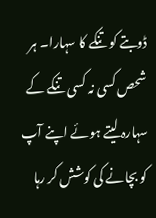ڈوبتے کو تنکے کا سہارا۔ ہر شحص کسی نہ کسی تنکے کے سہارہ لیتے ہوئے اپنے آپ کو بچانے کی کوشش کر رہا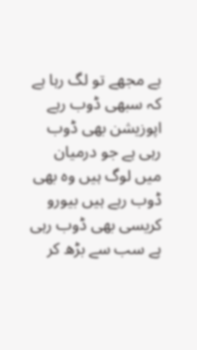ہے مجھے تو لگ رہا ہے کہ سبھی ڈوب رہے اپوزیشن بھی ڈوب رہی ہے جو درمیان میں لوگ ہیں وہ بھی ڈوب رہے ہیں بیورو کریسی بھی ڈوب رہی ہے سب سے بڑھ کر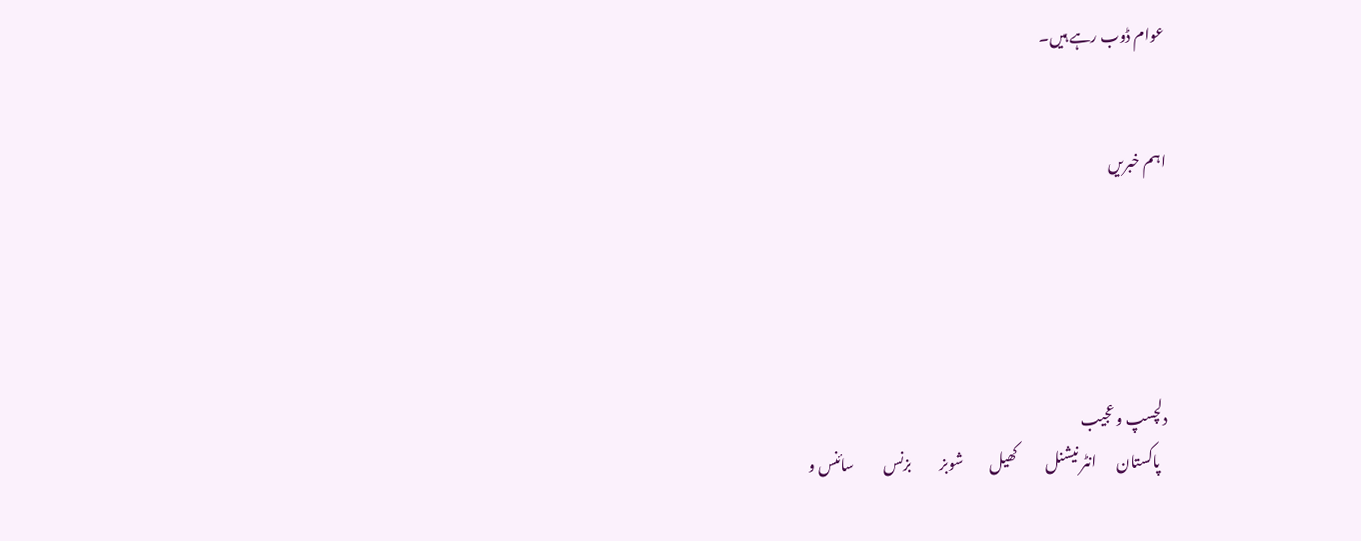عوام ڈوب رہے ہیں۔


اہم خبریں





دلچسپ و عجیب
   پاکستان       انٹر نیشنل          کھیل         شوبز          بزنس          سائنس و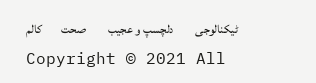ٹیکنالوجی         دلچسپ و عجیب         صحت        کالم
Copyright © 2021 All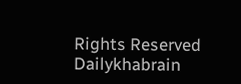Rights Reserved Dailykhabrain